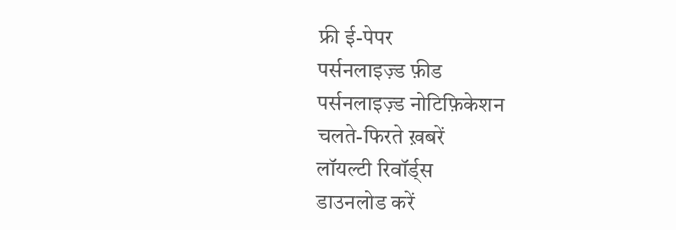फ्री ई-पेपर
पर्सनलाइज़्ड फ़ीड
पर्सनलाइज़्ड नोटिफ़िकेशन
चलते-फिरते ख़बरें
लॉयल्टी रिवॉर्ड्स
डाउनलोड करें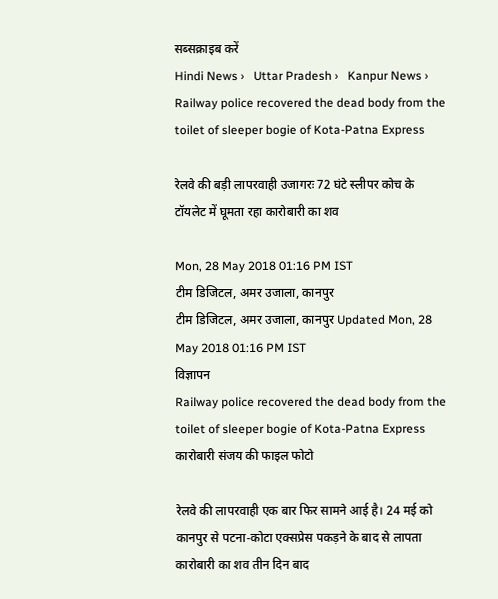सब्सक्राइब करें
Hindi News ›   Uttar Pradesh ›   Kanpur News ›   Railway police recovered the dead body from the toilet of sleeper bogie of Kota-Patna Express

रेलवे की बड़ी लापरवाही उजागरः 72 घंटे स्लीपर कोच के टॉयलेट में घूमता रहा कारोबारी का शव

Mon, 28 May 2018 01:16 PM IST
टीम डिजिटल, अमर उजाला, कानपुर
टीम डिजिटल, अमर उजाला, कानपुर Updated Mon, 28 May 2018 01:16 PM IST
विज्ञापन
Railway police recovered the dead body from the toilet of sleeper bogie of Kota-Patna Express
कारोबारी संजय की फाइल फोटो

रेलवे की लापरवाही एक बार फिर सामने आई है। 24 मई को कानपुर से पटना-कोटा एक्सप्रेस पकड़ने के बाद से लापता कारोबारी का शव तीन दिन बाद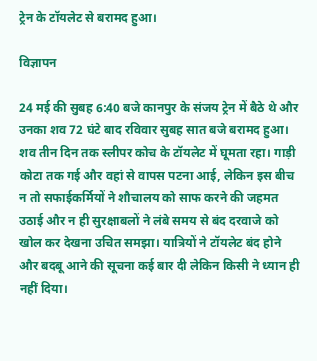ट्रेन के टॉयलेट से बरामद हुआ।

विज्ञापन

24 मई की सुबह 6:40 बजे कानपुर के संजय ट्रेन में बैठे थे और उनका शव 72 घंटे बाद रविवार सुबह सात बजे बरामद हुआ। शव तीन दिन तक स्लीपर कोच के टॉयलेट में घूमता रहा। गाड़ी कोटा तक गई और वहां से वापस पटना आई, लेकिन इस बीच न तो सफाईकर्मियों ने शौचालय को साफ करने की जहमत उठाई और न ही सुरक्षाबलों ने लंबे समय से बंद दरवाजे को खोल कर देखना उचित समझा। यात्रियों ने टॉयलेट बंद होने और बदबू आने की सूचना कई बार दी लेकिन किसी ने ध्यान ही नहीं दिया।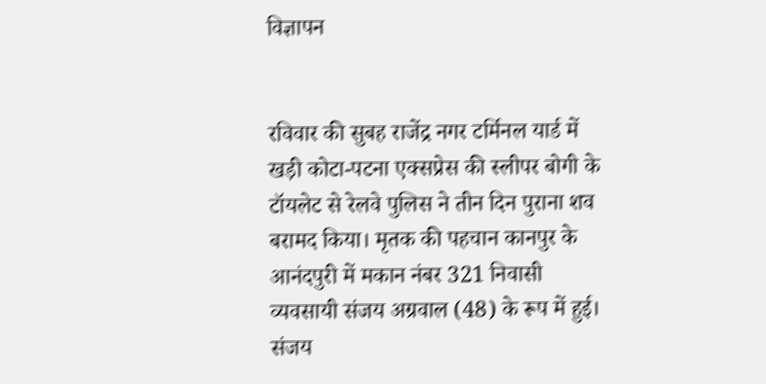विज्ञापन


रविवार की सुबह राजेंद्र नगर टर्मिनल यार्ड में खड़ी कोटा-पटना एक्सप्रेस की स्लीपर बोगी के टॉयलेट से रेलवे पुलिस ने तीन दिन पुराना शव बरामद किया। मृतक की पहचान कानपुर के आनंदपुरी में मकान नंबर 321 निवासी व्यवसायी संजय अग्रवाल (48) के रूप में हुई। संजय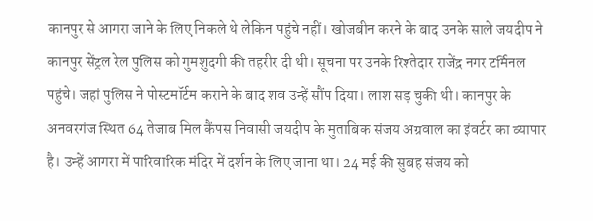कानपुर से आगरा जाने के लिए निकले थे लेकिन पहुंचे नहीं। खोजबीन करने के बाद उनके साले जयदीप ने कानपुर सेंट्रल रेल पुलिस को गुमशुदगी की तहरीर दी थी। सूचना पर उनके रिश्तेदार राजेंद्र नगर टर्मिनल पहुंचे। जहां पुलिस ने पोस्टमॉर्टम कराने के बाद शव उन्हें सौंप दिया। लाश सड़ चुकी थी। कानपुर के अनवरगंज स्थित 64 तेजाब मिल कैंपस निवासी जयदीप के मुताबिक संजय अग्रवाल का इंवर्टर का व्यापार है। उन्हें आगरा में पारिवारिक मंदिर में दर्शन के लिए जाना था। 24 मई की सुबह संजय को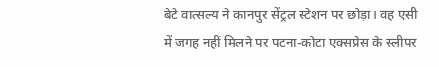बेटे वात्सल्य ने कानपुर सेंट्रल स्टेशन पर छोड़ा। वह एसी में जगह नहीं मिलने पर पटना-कोटा एक्सप्रेस के स्लीपर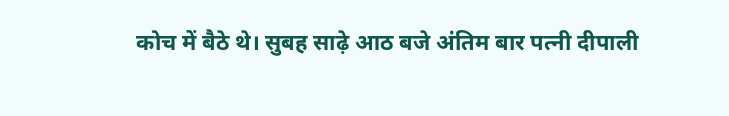कोच में बैठे थे। सुबह साढ़े आठ बजे अंतिम बार पत्नी दीपाली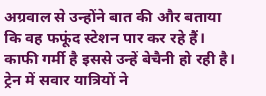अग्रवाल से उन्होंने बात की और बताया कि वह फफूंद स्टेशन पार कर रहे हैं। काफी गर्मी है इससे उन्हें बेचैनी हो रही है। ट्रेन में सवार यात्रियों ने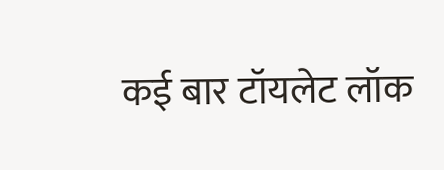कई बार टॉयलेट लॉक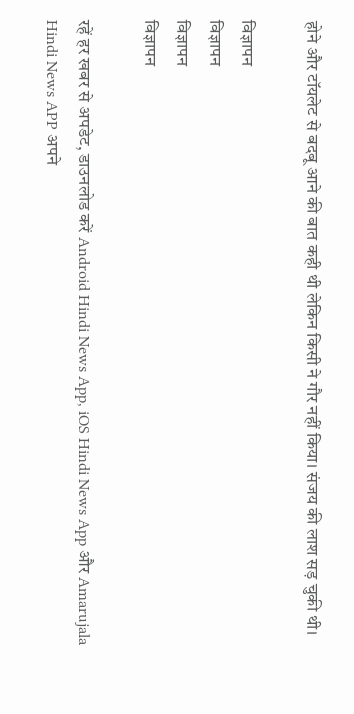होने और टॉयलेट से बदबू आने की बात कही थी लेकिन किसी ने गौर नहीं किया। संजय की लाश सड़ चुकी थी।

विज्ञापन
विज्ञापन
विज्ञापन
विज्ञापन

रहें हर खबर से अपडेट, डाउनलोड करें Android Hindi News App, iOS Hindi News App और Amarujala Hindi News APP अपने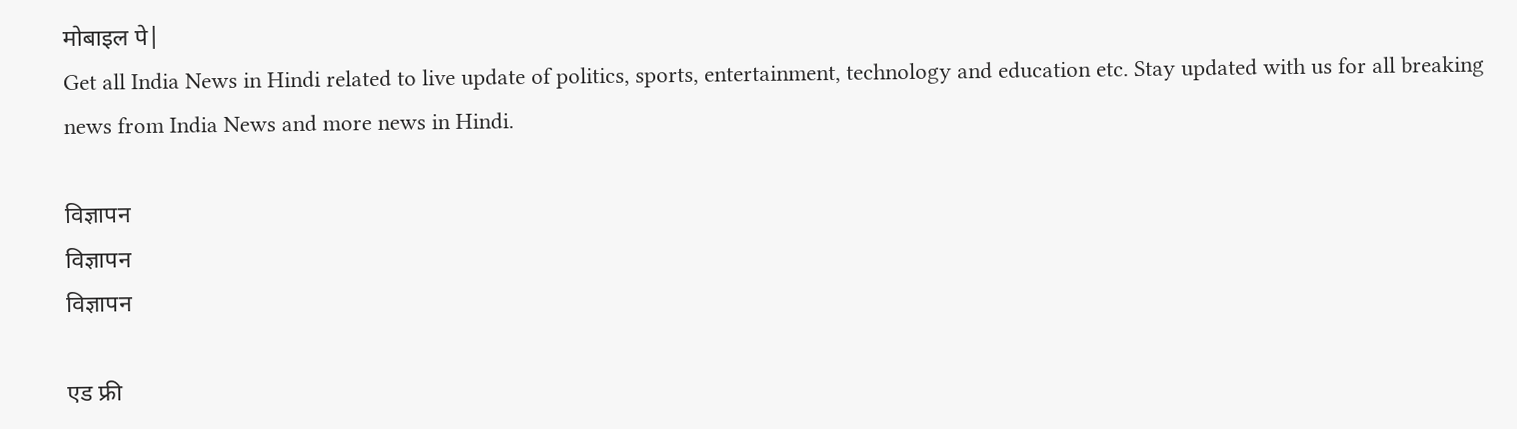मोबाइल पे|
Get all India News in Hindi related to live update of politics, sports, entertainment, technology and education etc. Stay updated with us for all breaking news from India News and more news in Hindi.

विज्ञापन
विज्ञापन
विज्ञापन

एड फ्री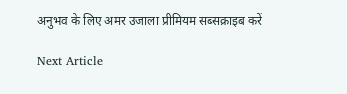अनुभव के लिए अमर उजाला प्रीमियम सब्सक्राइब करें

Next Article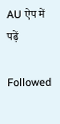AU ऐप में पढ़ें

Followed